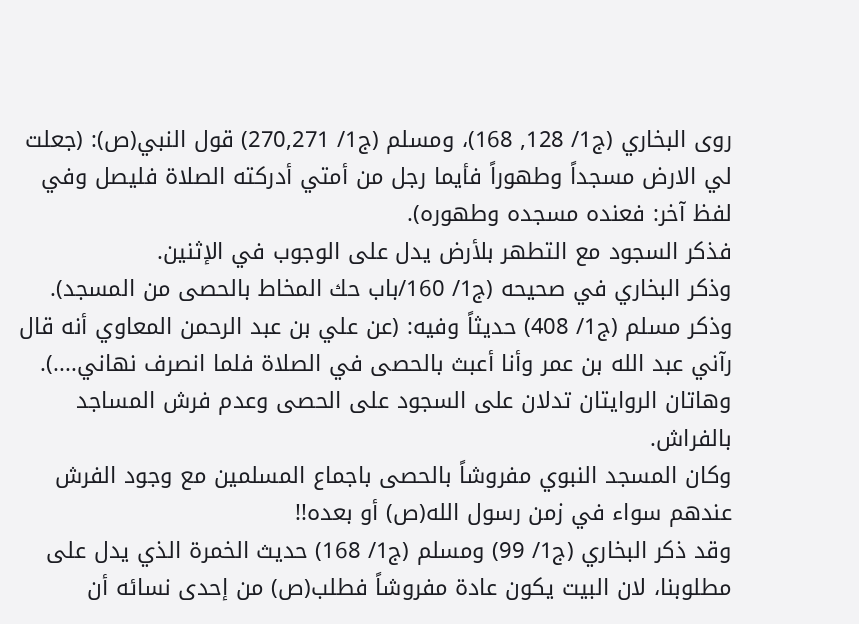روى البخاري (ج1/ 128, 168)، ومسلم (ج1/ 270,271) قول النبي(ص): (جعلت لي الارض مسجداً وطهوراً فأيما رجل من أمتي أدركته الصلاة فليصل وفي لفظ آخر: فعنده مسجده وطهوره).
فذكر السجود مع التطهر بلأرض يدل على الوجوب في الإثنين.
وذكر البخاري في صحيحه (ج1/ 160/باب حك المخاط بالحصى من المسجد).
وذكر مسلم (ج1/ 408) حديثاً وفيه: (عن علي بن عبد الرحمن المعاوي أنه قال رآني عبد الله بن عمر وأنا أعبث بالحصى في الصلاة فلما انصرف نهاني....).
وهاتان الروايتان تدلان على السجود على الحصى وعدم فرش المساجد بالفراش.
وكان المسجد النبوي مفروشاً بالحصى باجماع المسلمين مع وجود الفرش عندهم سواء في زمن رسول الله(ص) أو بعده!!
وقد ذكر البخاري (ج1/ 99) ومسلم (ج1/ 168) حديث الخمرة الذي يدل على مطلوبنا، لان البيت يكون عادة مفروشاً فطلب(ص) من إحدى نسائه أن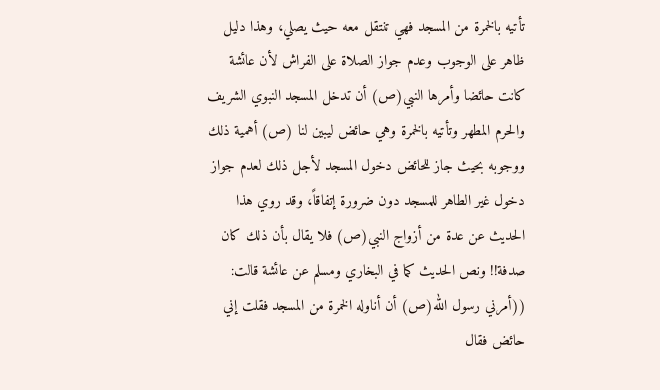تأتيه بالخمرة من المسجد فهي تنتقل معه حيث يصلي، وهذا دليل ظاهر على الوجوب وعدم جواز الصلاة على الفراش لأن عائشة كانت حائضا وأمرها النبي(ص) أن تدخل المسجد النبوي الشريف والحرم المطهر وتأتيه بالخمرة وهي حائض ليبين لنا (ص) أهمية ذلك ووجوبه بحيث جاز للحائض دخول المسجد لأجل ذلك لعدم جواز دخول غير الطاهر للمسجد دون ضرورة إتفاقاً، وقد روي هذا الحديث عن عدة من أزواج النبي(ص) فلا يقال بأن ذلك كان صدفة!! ونص الحديث كما في البخاري ومسلم عن عائشة قالت: ((أمرني رسول الله(ص) أن أناوله الخمرة من المسجد فقلت إني حائض فقال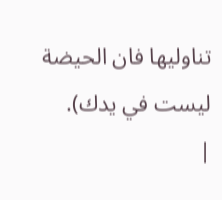تناوليها فان الحيضة ليست في يدك).
|